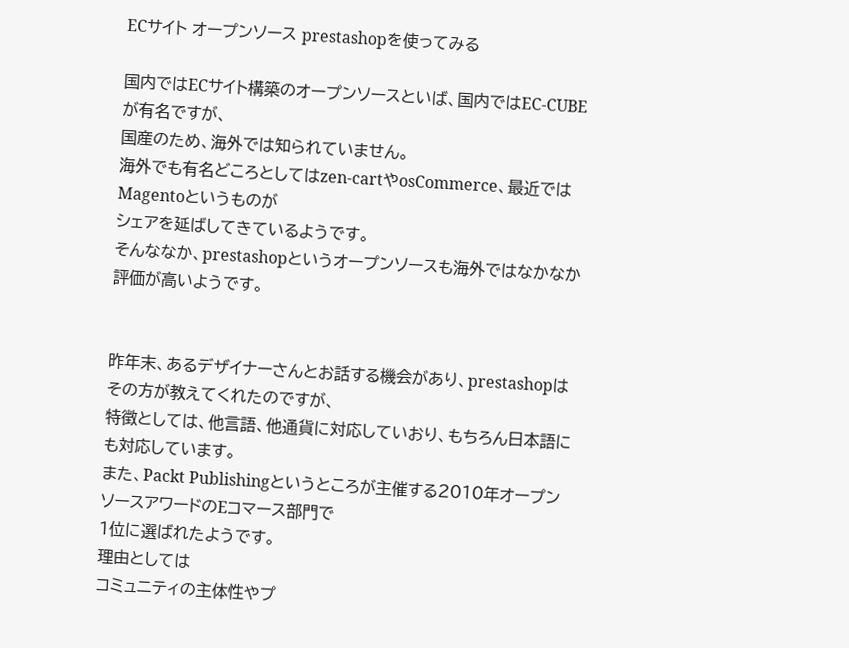ECサイト オープンソース prestashopを使ってみる

国内ではECサイト構築のオープンソースといば、国内ではEC-CUBEが有名ですが、
国産のため、海外では知られていません。
海外でも有名どころとしてはzen-cartやosCommerce、最近ではMagentoというものが
シェアを延ばしてきているようです。
そんななか、prestashopというオープンソースも海外ではなかなか評価が高いようです。


昨年末、あるデザイナーさんとお話する機会があり、prestashopはその方が教えてくれたのですが、
特徴としては、他言語、他通貨に対応していおり、もちろん日本語にも対応しています。
また、Packt Publishingというところが主催する2010年オープンソースアワードのEコマース部門で
1位に選ばれたようです。
理由としては
コミュニティの主体性やプ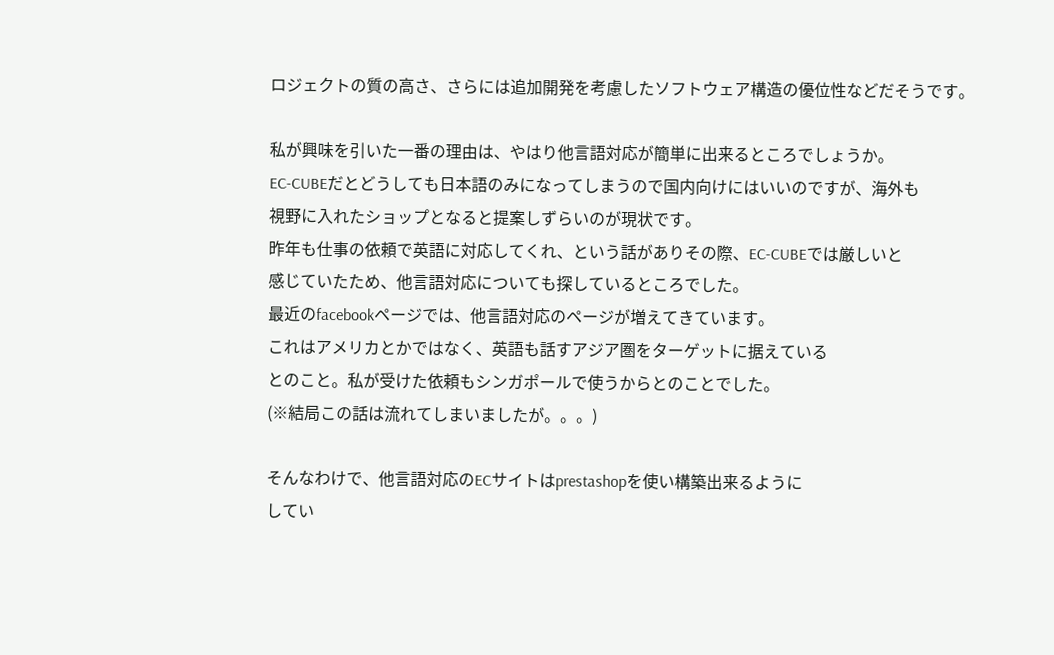ロジェクトの質の高さ、さらには追加開発を考慮したソフトウェア構造の優位性などだそうです。

私が興味を引いた一番の理由は、やはり他言語対応が簡単に出来るところでしょうか。
EC-CUBEだとどうしても日本語のみになってしまうので国内向けにはいいのですが、海外も
視野に入れたショップとなると提案しずらいのが現状です。
昨年も仕事の依頼で英語に対応してくれ、という話がありその際、EC-CUBEでは厳しいと
感じていたため、他言語対応についても探しているところでした。
最近のfacebookページでは、他言語対応のページが増えてきています。
これはアメリカとかではなく、英語も話すアジア圏をターゲットに据えている
とのこと。私が受けた依頼もシンガポールで使うからとのことでした。
(※結局この話は流れてしまいましたが。。。)

そんなわけで、他言語対応のECサイトはprestashopを使い構築出来るように
してい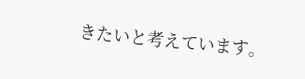きたいと考えています。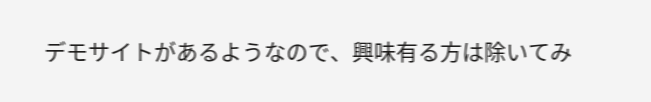デモサイトがあるようなので、興味有る方は除いてみ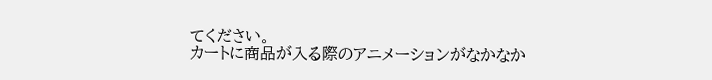てください。
カートに商品が入る際のアニメーションがなかなか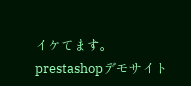イケてます。
prestashopデモサイト